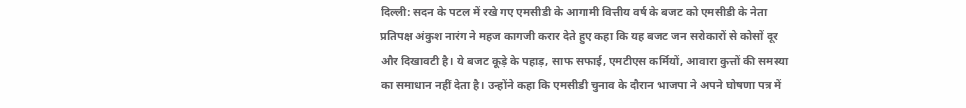दिल्ली: सदन के पटल में रखे गए एमसीडी के आगामी वित्तीय वर्ष के बजट को एमसीडी के नेता प्रतिपक्ष अंकुश नारंग ने महज कागजी करार देते हुए कहा कि यह बजट जन सरोकारों से कोसों दूर और दिखावटी है। ये बजट कूड़े के पहाड़, साफ सफाई, एमटीएस कर्मियों, आवारा कुत्तों की समस्या का समाधान नहीं देता है। उन्होंने कहा कि एमसीडी चुनाव के दौरान भाजपा ने अपने घोषणा पत्र में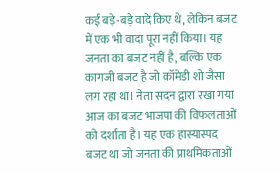कई बड़े-बड़े वादे किए थे, लेकिन बजट में एक भी वादा पूरा नहीं किया। यह जनता का बजट नहीं है, बल्कि एक कागजी बजट है जो कॉमेडी शो जैसा लग रहा था। नेता सदन द्वारा रखा गया आज का बजट भाजपा की विफलताओं को दर्शाता है। यह एक हास्यास्पद बजट था जो जनता की प्राथमिकताओं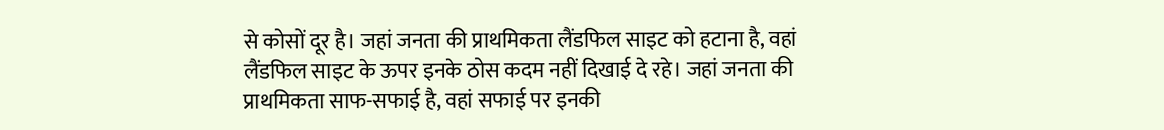से कोसों दूर है। जहां जनता की प्राथमिकता लैंडफिल साइट को हटाना है, वहां लैंडफिल साइट के ऊपर इनके ठोस कदम नहीं दिखाई दे रहे। जहां जनता की प्राथमिकता साफ-सफाई है, वहां सफाई पर इनकी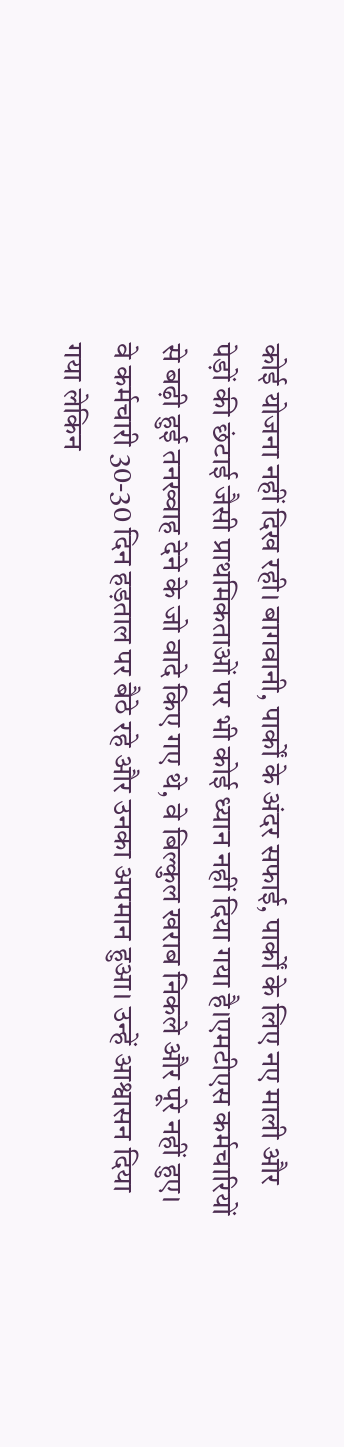कोई योजना नहीं दिख रही। बागवानी, पार्कों के अंदर सफाई, पार्कों के लिए नए माली और पेड़ों की छंटाई जैसी प्राथमिकताओं पर भी कोई ध्यान नहीं दिया गया है।एमटीएस कर्मचारियों से बढ़ी हुई तनख्वाह देने के जो वादे किए गए थे, वे बिल्कुल खराब निकले और पूरे नहीं हुए। वे कर्मचारी 30-30 दिन हड़ताल पर बैठे रहे और उनका अपमान हुआ। उन्हें आश्वासन दिया गया लेकिन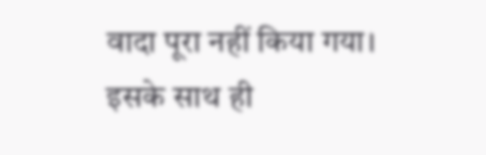वादा पूरा नहीं किया गया। इसके साथ ही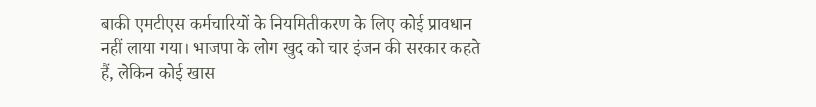बाकी एमटीएस कर्मचारियों के नियमितीकरण के लिए कोई प्रावधान नहीं लाया गया। भाजपा के लोग खुद को चार इंजन की सरकार कहते हैं, लेकिन कोई खास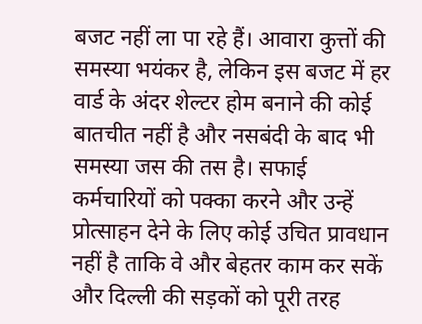बजट नहीं ला पा रहे हैं। आवारा कुत्तों की समस्या भयंकर है, लेकिन इस बजट में हर वार्ड के अंदर शेल्टर होम बनाने की कोई बातचीत नहीं है और नसबंदी के बाद भी समस्या जस की तस है। सफाई कर्मचारियों को पक्का करने और उन्हें प्रोत्साहन देने के लिए कोई उचित प्रावधान नहीं है ताकि वे और बेहतर काम कर सकें और दिल्ली की सड़कों को पूरी तरह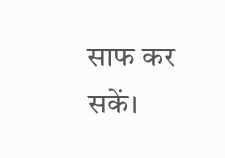साफ कर सकें।